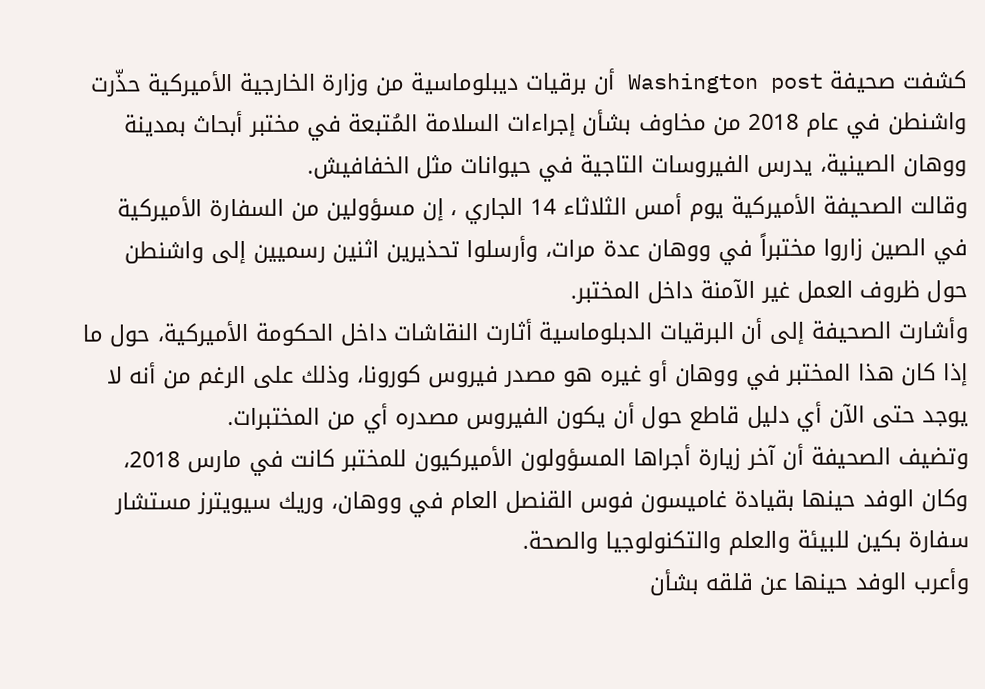كشفت صحيفة Washington post أن برقيات ديبلوماسية من وزارة الخارجية الأميركية حذّرت واشنطن في عام 2018 من مخاوف بشأن إجراءات السلامة المُتبعة في مختبر أبحاث بمدينة ووهان الصينية، يدرس الفيروسات التاجية في حيوانات مثل الخفافيش.
وقالت الصحيفة الأميركية يوم أمس الثلاثاء 14 الجاري ، إن مسؤولين من السفارة الأميركية في الصين زاروا مختبراً في ووهان عدة مرات، وأرسلوا تحذيرين اثنين رسميين إلى واشنطن حول ظروف العمل غير الآمنة داخل المختبر.
وأشارت الصحيفة إلى أن البرقيات الدبلوماسية أثارت النقاشات داخل الحكومة الأميركية، حول ما إذا كان هذا المختبر في ووهان أو غيره هو مصدر فيروس كورونا، وذلك على الرغم من أنه لا يوجد حتى الآن أي دليل قاطع حول أن يكون الفيروس مصدره أي من المختبرات.
وتضيف الصحيفة أن آخر زيارة أجراها المسؤولون الأميركيون للمختبر كانت في مارس 2018، وكان الوفد حينها بقيادة غاميسون فوس القنصل العام في ووهان، وريك سيويترز مستشار سفارة بكين للبيئة والعلم والتكنولوجيا والصحة.
وأعرب الوفد حينها عن قلقه بشأن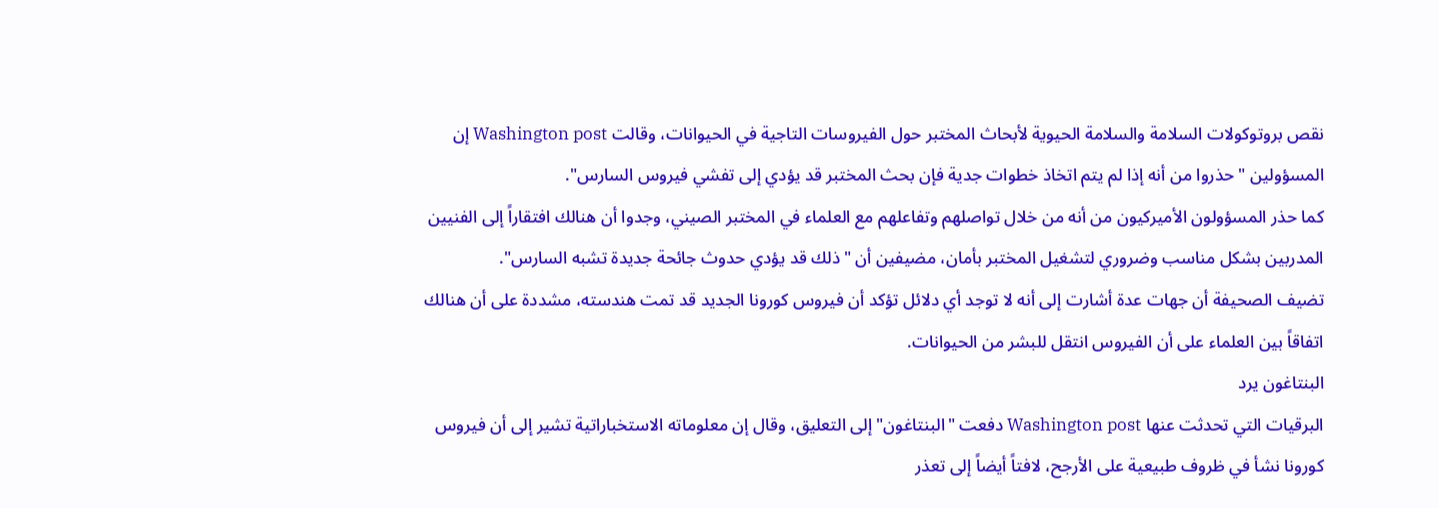نقص بروتوكولات السلامة والسلامة الحيوية لأبحاث المختبر حول الفيروسات التاجية في الحيوانات، وقالت Washington post إن المسؤولين "حذروا من أنه إذا لم يتم اتخاذ خطوات جدية فإن بحث المختبر قد يؤدي إلى تفشي فيروس السارس".
كما حذر المسؤولون الأميركيون من أنه من خلال تواصلهم وتفاعلهم مع العلماء في المختبر الصيني، وجدوا أن هنالك افتقاراً إلى الفنيين المدربين بشكل مناسب وضروري لتشغيل المختبر بأمان، مضيفين أن "ذلك قد يؤدي حدوث جائحة جديدة تشبه السارس".
تضيف الصحيفة أن جهات عدة أشارت إلى أنه لا توجد أي دلائل تؤكد أن فيروس كورونا الجديد قد تمت هندسته، مشددة على أن هنالك اتفاقاً بين العلماء على أن الفيروس انتقل للبشر من الحيوانات.
البنتاغون يرد
البرقيات التي تحدثت عنها Washington post دفعت "البنتاغون" إلى التعليق، وقال إن معلوماته الاستخباراتية تشير إلى أن فيروس كورونا نشأ في ظروف طبيعية على الأرجح، لافتاً أيضاً إلى تعذر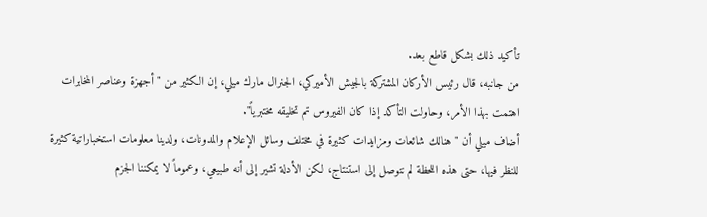تأكيد ذلك بشكل قاطع بعد.
من جانبه، قال رئيس الأركان المشتركة بالجيش الأميركي، الجنرال مارك ميلي، إن الكثير من "أجهزة وعناصر المخابرات اهتمت بهذا الأمر، وحاولت التأكد إذا كان الفيروس تم تخليقه مختبرياً".
أضاف ميلي أن "هنالك شائعات ومزايدات كثيرة في مختلف وسائل الإعلام والمدونات، ولدينا معلومات استخباراتية كثيرة للنظر فيها، حتى هذه اللحظة لم نتوصل إلى استنتاج، لكن الأدلة تشير إلى أنه طبيعي، وعموماً لا يمكننا الجزم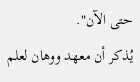حتى الآن".
يُذكر أن معهد ووهان لعلم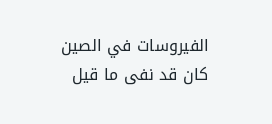الفيروسات في الصين كان قد نفى ما قيل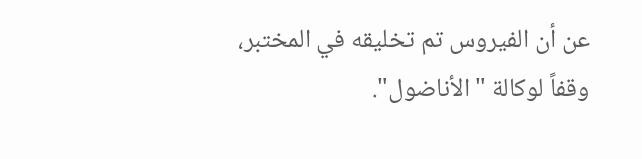عن أن الفيروس تم تخليقه في المختبر، وقفاً لوكالة "الأناضول".